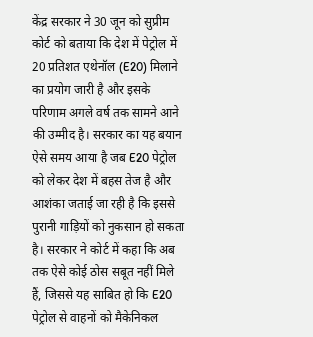केंद्र सरकार ने 30 जून को सुप्रीम कोर्ट को बताया कि देश में पेट्रोल में 20 प्रतिशत एथेनॉल (E20) मिलाने का प्रयोग जारी है और इसके परिणाम अगले वर्ष तक सामने आने की उम्मीद है। सरकार का यह बयान ऐसे समय आया है जब E20 पेट्रोल को लेकर देश में बहस तेज है और आशंका जताई जा रही है कि इससे पुरानी गाड़ियों को नुकसान हो सकता है। सरकार ने कोर्ट में कहा कि अब तक ऐसे कोई ठोस सबूत नहीं मिले हैं, जिससे यह साबित हो कि E20 पेट्रोल से वाहनों को मैकेनिकल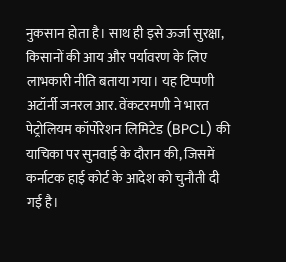नुकसान होता है। साथ ही इसे ऊर्जा सुरक्षा, किसानों की आय और पर्यावरण के लिए लाभकारी नीति बताया गया। यह टिप्पणी अटॉर्नी जनरल आर. वेंकटरमणी ने भारत पेट्रोलियम कॉर्पोरेशन लिमिटेड (BPCL) की याचिका पर सुनवाई के दौरान की, जिसमें कर्नाटक हाई कोर्ट के आदेश को चुनौती दी गई है।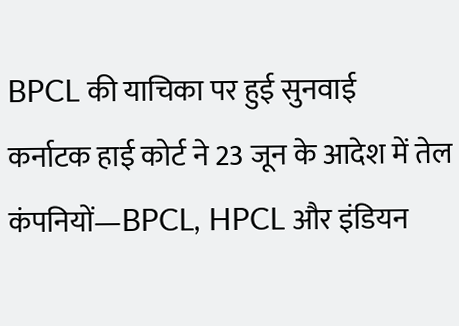BPCL की याचिका पर हुई सुनवाई
कर्नाटक हाई कोर्ट ने 23 जून के आदेश में तेल कंपनियों—BPCL, HPCL और इंडियन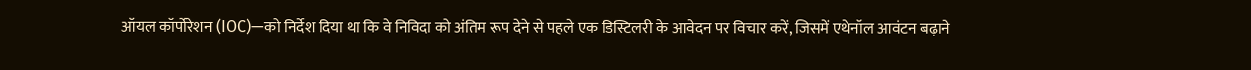ऑयल कॉर्पोरेशन (IOC)—को निर्देश दिया था कि वे निविदा को अंतिम रूप देने से पहले एक डिस्टिलरी के आवेदन पर विचार करें, जिसमें एथेनॉल आवंटन बढ़ाने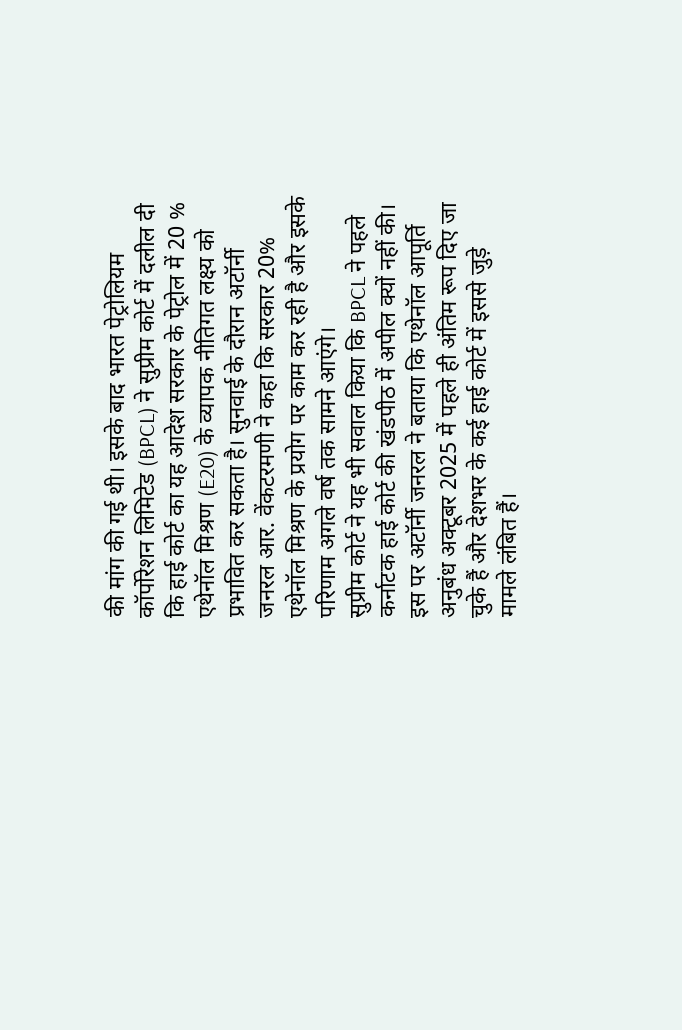की मांग की गई थी। इसके बाद भारत पेट्रोलियम कॉर्पोरेशन लिमिटेड (BPCL) ने सुप्रीम कोर्ट में दलील दी कि हाई कोर्ट का यह आदेश सरकार के पेट्रोल में 20 % एथेनॉल मिश्रण (E20) के व्यापक नीतिगत लक्ष्य को प्रभावित कर सकता है। सुनवाई के दौरान अटॉर्नी जनरल आर. वेंकटरमणी ने कहा कि सरकार 20% एथेनॉल मिश्रण के प्रयोग पर काम कर रही है और इसके परिणाम अगले वर्ष तक सामने आएंगे।
सुप्रीम कोर्ट ने यह भी सवाल किया कि BPCL ने पहले कर्नाटक हाई कोर्ट की खंडपीठ में अपील क्यों नहीं की। इस पर अटॉर्नी जनरल ने बताया कि एथेनॉल आपूर्ति अनुबंध अक्टूबर 2025 में पहले ही अंतिम रूप दिए जा चुके हैं और देशभर के कई हाई कोर्ट में इससे जुड़े मामले लंबित हैं।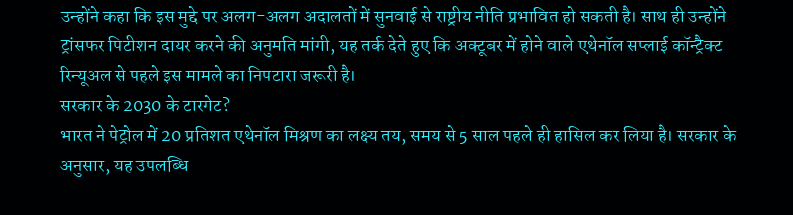उन्होंने कहा कि इस मुद्दे पर अलग-अलग अदालतों में सुनवाई से राष्ट्रीय नीति प्रभावित हो सकती है। साथ ही उन्होंने ट्रांसफर पिटीशन दायर करने की अनुमति मांगी, यह तर्क देते हुए कि अक्टूबर में होने वाले एथेनॉल सप्लाई कॉन्ट्रैक्ट रिन्यूअल से पहले इस मामले का निपटारा जरूरी है।
सरकार के 2030 के टारगेट?
भारत ने पेट्रोल में 20 प्रतिशत एथेनॉल मिश्रण का लक्ष्य तय, समय से 5 साल पहले ही हासिल कर लिया है। सरकार के अनुसार, यह उपलब्धि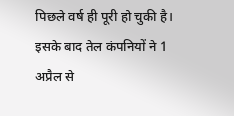पिछले वर्ष ही पूरी हो चुकी है। इसके बाद तेल कंपनियों ने 1 अप्रैल से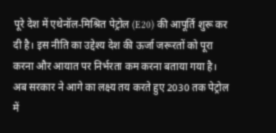पूरे देश में एथेनॉल-मिश्रित पेट्रोल (E20) की आपूर्ति शुरू कर दी है। इस नीति का उद्देश्य देश की ऊर्जा जरूरतों को पूरा करना और आयात पर निर्भरता कम करना बताया गया है। अब सरकार ने आगे का लक्ष्य तय करते हुए 2030 तक पेट्रोल में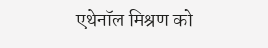एथेनॉल मिश्रण को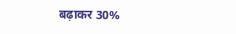बढ़ाकर 30%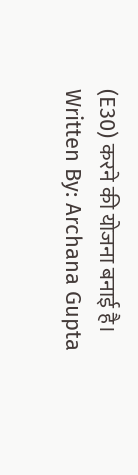(E30) करने की योजना बनाई है।
Written By: Archana Gupta